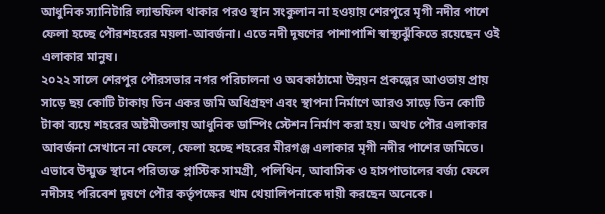আধুনিক স্যানিটারি ল্যান্ডফিল থাকার পরও স্থান সংকুলান না হওয়ায় শেরপুরে মৃগী নদীর পাশে ফেলা হচ্ছে পৌরশহরের ময়লা-আবর্জনা। এতে নদী দূষণের পাশাপাশি স্বাস্থ্যঝুঁকিতে রয়েছেন ওই এলাকার মানুষ।
২০২২ সালে শেরপুর পৌরসভার নগর পরিচালনা ও অবকাঠামো উন্নয়ন প্রকল্পের আওতায় প্রায় সাড়ে ছয় কোটি টাকায় তিন একর জমি অধিগ্রহণ এবং স্থাপনা নির্মাণে আরও সাড়ে তিন কোটি টাকা ব্যয়ে শহরের অষ্টমীতলায় আধুনিক ডাম্পিং স্টেশন নির্মাণ করা হয়। অথচ পৌর এলাকার আবর্জনা সেখানে না ফেলে, ফেলা হচ্ছে শহরের মীরগঞ্জ এলাকার মৃগী নদীর পাশের জমিতে। এভাবে উন্মুক্ত স্থানে পরিত্যক্ত প্লাস্টিক সামগ্রী, পলিথিন, আবাসিক ও হাসপাতালের বর্জ্য ফেলে নদীসহ পরিবেশ দূষণে পৌর কর্তৃপক্ষের খাম খেয়ালিপনাকে দায়ী করছেন অনেকে।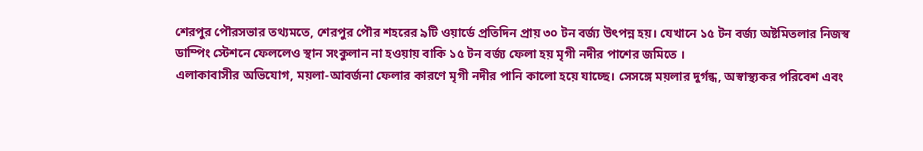শেরপুর পৌরসভার তথ্যমতে, শেরপুর পৌর শহরের ৯টি ওয়ার্ডে প্রতিদিন প্রায় ৩০ টন বর্জ্য উৎপন্ন হয়। যেখানে ১৫ টন বর্জ্য অষ্টমিতলার নিজস্ব ডাম্পিং স্টেশনে ফেললেও স্থান সংকুলান না হওয়ায় বাকি ১৫ টন বর্জ্য ফেলা হয় মৃগী নদীর পাশের জমিতে ।
এলাকাবাসীর অভিযোগ, ময়লা-আবর্জনা ফেলার কারণে মৃগী নদীর পানি কালো হয়ে যাচ্ছে। সেসঙ্গে ময়লার দুর্গন্ধ, অস্বাস্থ্যকর পরিবেশ এবং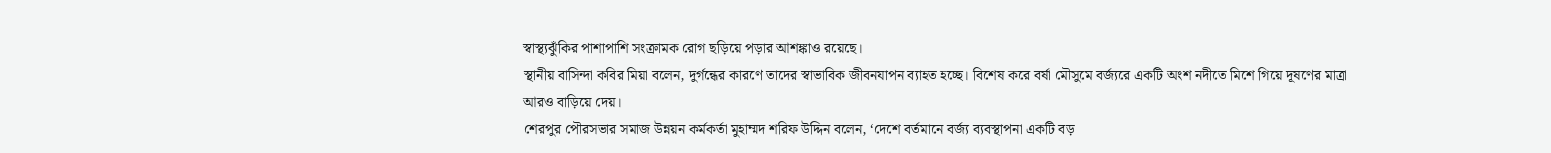স্বাস্থ্যঝুঁকির পাশাপাশি সংক্রামক রোগ ছড়িয়ে পড়ার আশঙ্কাও রয়েছে।
স্থানীয় বাসিন্দা কবির মিয়া বলেন, দুর্গন্ধের কারণে তাদের স্বাভাবিক জীবনযাপন ব্যাহত হচ্ছে। বিশেষ করে বর্ষা মৌসুমে বর্জ্যরে একটি অংশ নদীতে মিশে গিয়ে দূষণের মাত্রা আরও বাড়িয়ে দেয়।
শেরপুর পৌরসভার সমাজ উন্নয়ন কর্মকর্তা মুহাম্মদ শরিফ উদ্দিন বলেন, ‘দেশে বর্তমানে বর্জ্য ব্যবস্থাপনা একটি বড়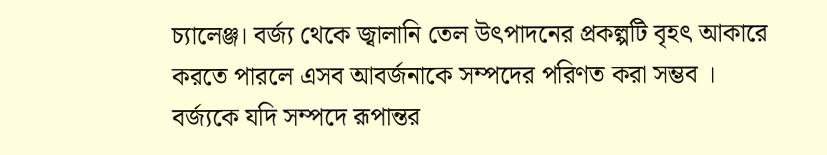চ্যালেঞ্জ। বর্জ্য থেকে জ্বালানি তেল উৎপাদনের প্রকল্পটি বৃহৎ আকারে করতে পারলে এসব আবর্জনাকে সম্পদের পরিণত করা সম্ভব । বর্জ্যকে যদি সম্পদে রূপান্তর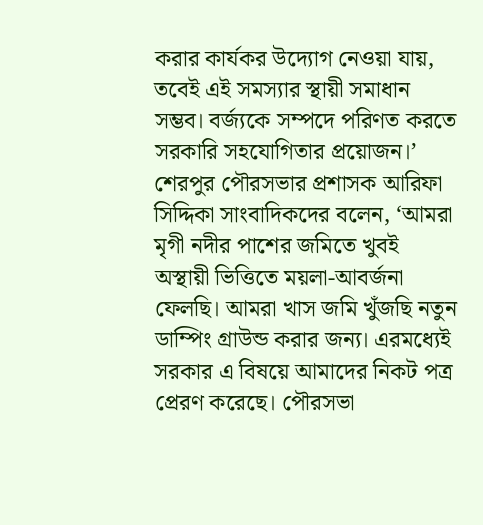করার কার্যকর উদ্যোগ নেওয়া যায়, তবেই এই সমস্যার স্থায়ী সমাধান সম্ভব। বর্জ্যকে সম্পদে পরিণত করতে সরকারি সহযোগিতার প্রয়োজন।’
শেরপুর পৌরসভার প্রশাসক আরিফা সিদ্দিকা সাংবাদিকদের বলেন, ‘আমরা মৃগী নদীর পাশের জমিতে খুবই অস্থায়ী ভিত্তিতে ময়লা-আবর্জনা ফেলছি। আমরা খাস জমি খুঁজছি নতুন ডাম্পিং গ্রাউন্ড করার জন্য। এরমধ্যেই সরকার এ বিষয়ে আমাদের নিকট পত্র প্রেরণ করেছে। পৌরসভা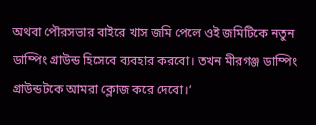অথবা পৌরসভার বাইরে খাস জমি পেলে ওই জমিটিকে নতুন ডাম্পিং গ্রাউন্ড হিসেবে ব্যবহার করবো। তখন মীরগঞ্জ ডাম্পিং গ্রাউন্ডটকে আমরা ক্লোজ করে দেবো।’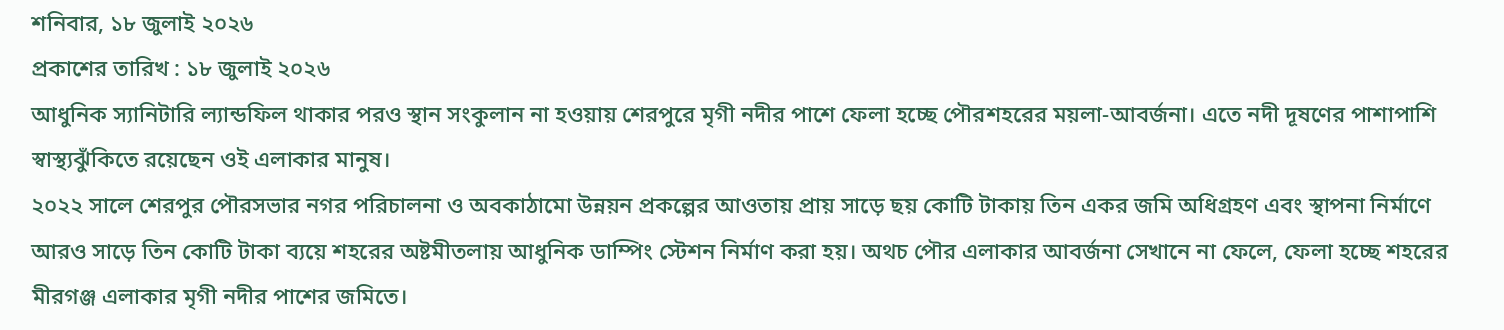শনিবার, ১৮ জুলাই ২০২৬
প্রকাশের তারিখ : ১৮ জুলাই ২০২৬
আধুনিক স্যানিটারি ল্যান্ডফিল থাকার পরও স্থান সংকুলান না হওয়ায় শেরপুরে মৃগী নদীর পাশে ফেলা হচ্ছে পৌরশহরের ময়লা-আবর্জনা। এতে নদী দূষণের পাশাপাশি স্বাস্থ্যঝুঁকিতে রয়েছেন ওই এলাকার মানুষ।
২০২২ সালে শেরপুর পৌরসভার নগর পরিচালনা ও অবকাঠামো উন্নয়ন প্রকল্পের আওতায় প্রায় সাড়ে ছয় কোটি টাকায় তিন একর জমি অধিগ্রহণ এবং স্থাপনা নির্মাণে আরও সাড়ে তিন কোটি টাকা ব্যয়ে শহরের অষ্টমীতলায় আধুনিক ডাম্পিং স্টেশন নির্মাণ করা হয়। অথচ পৌর এলাকার আবর্জনা সেখানে না ফেলে, ফেলা হচ্ছে শহরের মীরগঞ্জ এলাকার মৃগী নদীর পাশের জমিতে।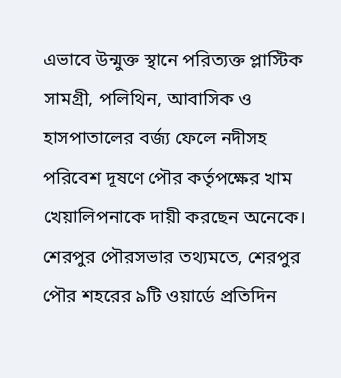এভাবে উন্মুক্ত স্থানে পরিত্যক্ত প্লাস্টিক সামগ্রী, পলিথিন, আবাসিক ও হাসপাতালের বর্জ্য ফেলে নদীসহ পরিবেশ দূষণে পৌর কর্তৃপক্ষের খাম খেয়ালিপনাকে দায়ী করছেন অনেকে।
শেরপুর পৌরসভার তথ্যমতে, শেরপুর পৌর শহরের ৯টি ওয়ার্ডে প্রতিদিন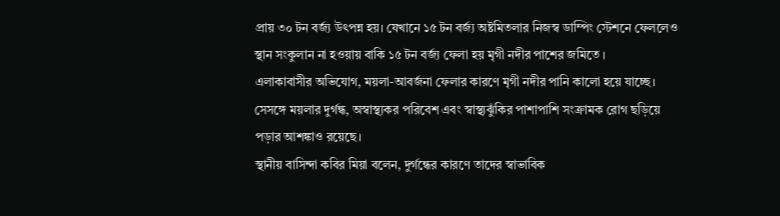প্রায় ৩০ টন বর্জ্য উৎপন্ন হয়। যেখানে ১৫ টন বর্জ্য অষ্টমিতলার নিজস্ব ডাম্পিং স্টেশনে ফেললেও স্থান সংকুলান না হওয়ায় বাকি ১৫ টন বর্জ্য ফেলা হয় মৃগী নদীর পাশের জমিতে ।
এলাকাবাসীর অভিযোগ, ময়লা-আবর্জনা ফেলার কারণে মৃগী নদীর পানি কালো হয়ে যাচ্ছে। সেসঙ্গে ময়লার দুর্গন্ধ, অস্বাস্থ্যকর পরিবেশ এবং স্বাস্থ্যঝুঁকির পাশাপাশি সংক্রামক রোগ ছড়িয়ে পড়ার আশঙ্কাও রয়েছে।
স্থানীয় বাসিন্দা কবির মিয়া বলেন, দুর্গন্ধের কারণে তাদের স্বাভাবিক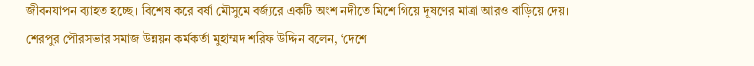জীবনযাপন ব্যাহত হচ্ছে। বিশেষ করে বর্ষা মৌসুমে বর্জ্যরে একটি অংশ নদীতে মিশে গিয়ে দূষণের মাত্রা আরও বাড়িয়ে দেয়।
শেরপুর পৌরসভার সমাজ উন্নয়ন কর্মকর্তা মুহাম্মদ শরিফ উদ্দিন বলেন, ‘দেশে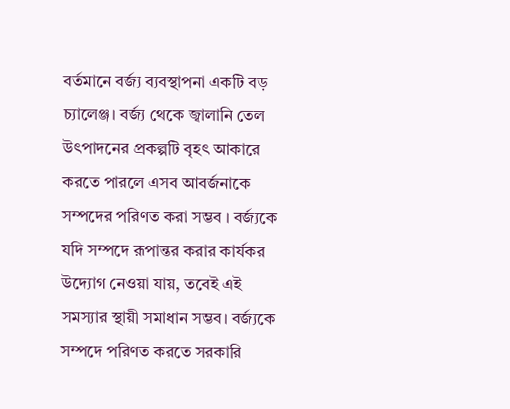বর্তমানে বর্জ্য ব্যবস্থাপনা একটি বড় চ্যালেঞ্জ। বর্জ্য থেকে জ্বালানি তেল উৎপাদনের প্রকল্পটি বৃহৎ আকারে করতে পারলে এসব আবর্জনাকে সম্পদের পরিণত করা সম্ভব । বর্জ্যকে যদি সম্পদে রূপান্তর করার কার্যকর উদ্যোগ নেওয়া যায়, তবেই এই সমস্যার স্থায়ী সমাধান সম্ভব। বর্জ্যকে সম্পদে পরিণত করতে সরকারি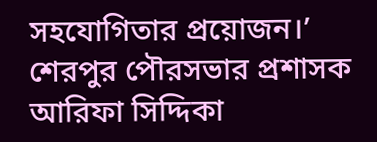সহযোগিতার প্রয়োজন।’
শেরপুর পৌরসভার প্রশাসক আরিফা সিদ্দিকা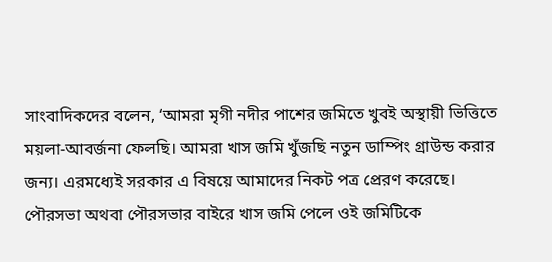সাংবাদিকদের বলেন, ‘আমরা মৃগী নদীর পাশের জমিতে খুবই অস্থায়ী ভিত্তিতে ময়লা-আবর্জনা ফেলছি। আমরা খাস জমি খুঁজছি নতুন ডাম্পিং গ্রাউন্ড করার জন্য। এরমধ্যেই সরকার এ বিষয়ে আমাদের নিকট পত্র প্রেরণ করেছে। পৌরসভা অথবা পৌরসভার বাইরে খাস জমি পেলে ওই জমিটিকে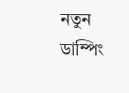নতুন ডাম্পিং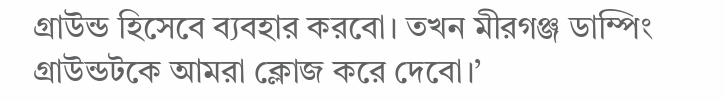গ্রাউন্ড হিসেবে ব্যবহার করবো। তখন মীরগঞ্জ ডাম্পিং গ্রাউন্ডটকে আমরা ক্লোজ করে দেবো।’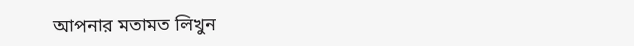আপনার মতামত লিখুন